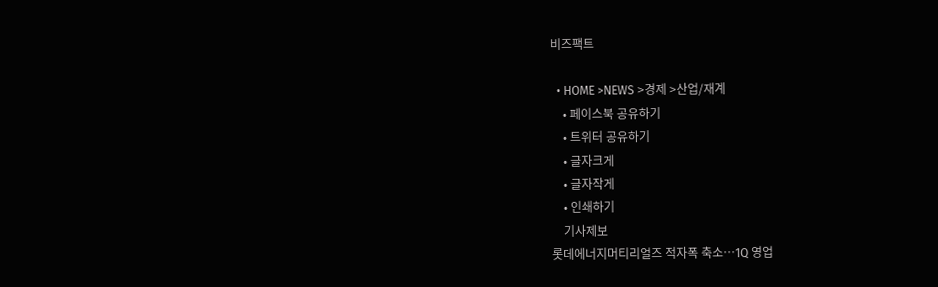비즈팩트

  • HOME >NEWS >경제 >산업/재계
    • 페이스북 공유하기
    • 트위터 공유하기
    • 글자크게
    • 글자작게
    • 인쇄하기
    기사제보
롯데에너지머티리얼즈 적자폭 축소…1Q 영업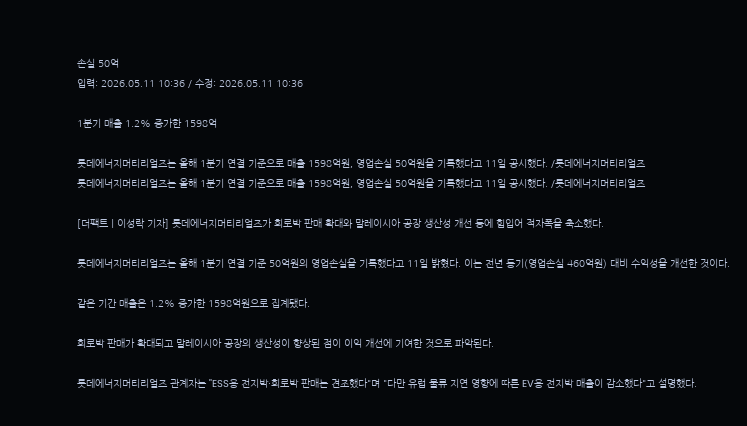손실 50억
입력: 2026.05.11 10:36 / 수정: 2026.05.11 10:36

1분기 매출 1.2% 증가한 1598억

롯데에너지머티리얼즈는 올해 1분기 연결 기준으로 매출 1598억원, 영업손실 50억원을 기록했다고 11일 공시했다. /롯데에너지머티리얼즈
롯데에너지머티리얼즈는 올해 1분기 연결 기준으로 매출 1598억원, 영업손실 50억원을 기록했다고 11일 공시했다. /롯데에너지머티리얼즈

[더팩트ㅣ이성락 기자] 롯데에너지머티리얼즈가 회로박 판매 확대와 말레이시아 공장 생산성 개선 등에 힘입어 적자폭을 축소했다.

롯데에너지머티리얼즈는 올해 1분기 연결 기준 50억원의 영업손실을 기록했다고 11일 밝혔다. 이는 전년 동기(영업손실 460억원) 대비 수익성을 개선한 것이다.

같은 기간 매출은 1.2% 증가한 1598억원으로 집계됐다.

회로박 판매가 확대되고 말레이시아 공장의 생산성이 향상된 점이 이익 개선에 기여한 것으로 파악된다.

롯데에너지머티리얼즈 관계자는 "ESS용 전지박·회로박 판매는 견조했다"며 "다만 유럽 물류 지연 영향에 따른 EV용 전지박 매출이 감소했다"고 설명했다.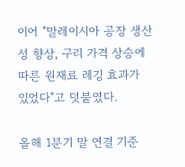이어 "말레이시아 공장 생산성 향상, 구리 가격 상승에 따른 원재료 레깅 효과가 있었다"고 덧붙였다.

올해 1분기 말 연결 기준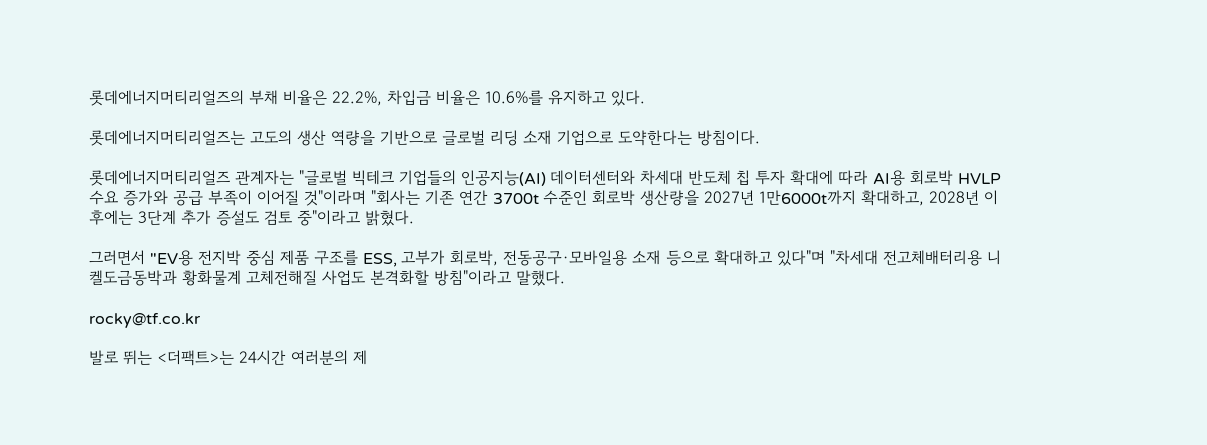롯데에너지머티리얼즈의 부채 비율은 22.2%, 차입금 비율은 10.6%를 유지하고 있다.

롯데에너지머티리얼즈는 고도의 생산 역량을 기반으로 글로벌 리딩 소재 기업으로 도약한다는 방침이다.

롯데에너지머티리얼즈 관계자는 "글로벌 빅테크 기업들의 인공지능(AI) 데이터센터와 차세대 반도체 칩 투자 확대에 따라 AI용 회로박 HVLP 수요 증가와 공급 부족이 이어질 것"이라며 "회사는 기존 연간 3700t 수준인 회로박 생산량을 2027년 1만6000t까지 확대하고, 2028년 이후에는 3단계 추가 증설도 검토 중"이라고 밝혔다.

그러면서 "EV용 전지박 중심 제품 구조를 ESS, 고부가 회로박, 전동공구·모바일용 소재 등으로 확대하고 있다"며 "차세대 전고체배터리용 니켈도금동박과 황화물계 고체전해질 사업도 본격화할 방침"이라고 말했다.

rocky@tf.co.kr

발로 뛰는 <더팩트>는 24시간 여러분의 제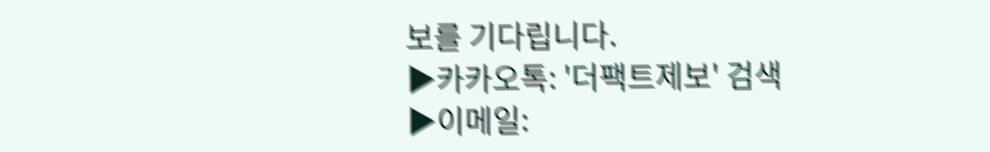보를 기다립니다.
▶카카오톡: '더팩트제보' 검색
▶이메일: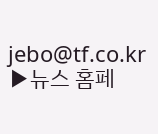jebo@tf.co.kr
▶뉴스 홈페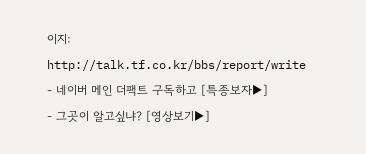이지: http://talk.tf.co.kr/bbs/report/write
- 네이버 메인 더팩트 구독하고 [특종보자▶]
- 그곳이 알고싶냐? [영상보기▶]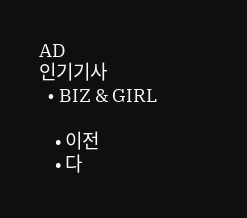AD
인기기사
  • BIZ & GIRL

    • 이전
    • 다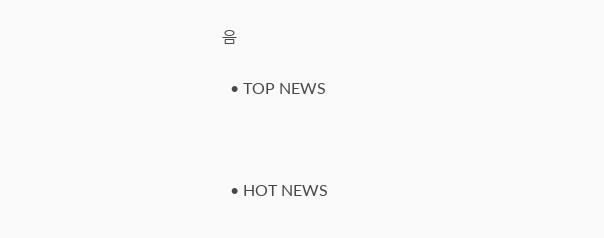음

  • TOP NEWS



  • HOT NEWS